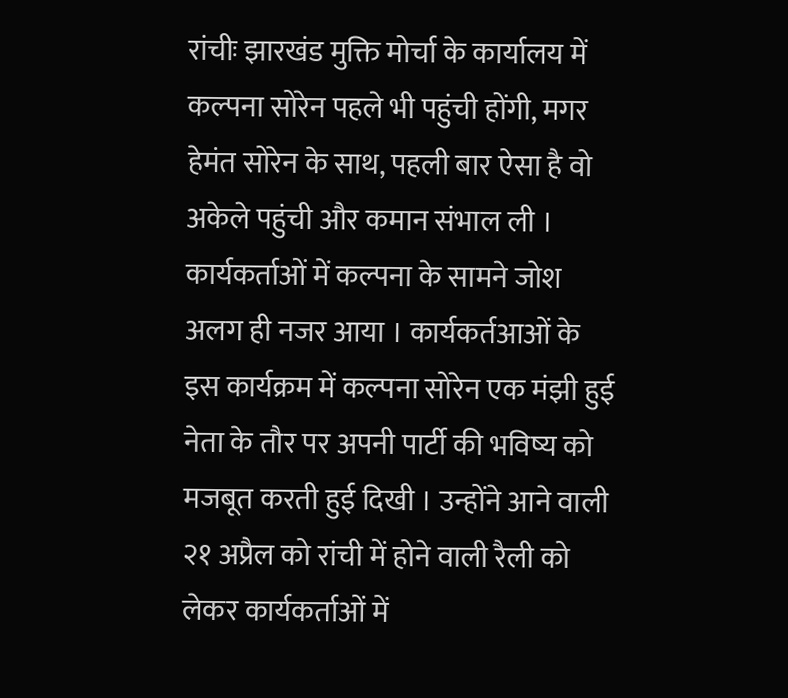रांचीः झारखंड मुक्ति मोर्चा के कार्यालय में कल्पना सोरेन पहले भी पहुंची होंगी, मगर हेमंत सोरेन के साथ, पहली बार ऐसा है वो अकेले पहुंची और कमान संभाल ली । कार्यकर्ताओं में कल्पना के सामने जोश अलग ही नजर आया । कार्यकर्तआओं के इस कार्यक्रम में कल्पना सोरेन एक मंझी हुई नेता के तौर पर अपनी पार्टी की भविष्य को मजबूत करती हुई दिखी । उन्होंने आने वाली २१ अप्रैल को रांची में होने वाली रैली को लेकर कार्यकर्ताओं में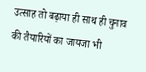उत्साह तो बढ़ाया ही साथ ही चुनाव की तैयारियों का जायजा भी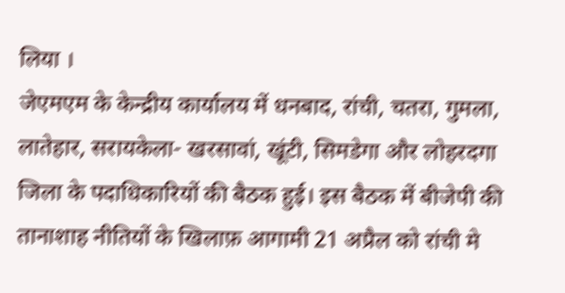लिया ।
जेएमएम के केन्द्रीय कार्यालय में धनबाद, रांची, चतरा, गुमला, लातेहार, सरायकेला- खरसावां, खूंटी, सिमडेगा और लोहरदगा जिला के पदाधिकारियों की बैठक हुई। इस बैठक में बीजेपी की तानाशाह नीतियों के खिलाफ़ आगामी 21 अप्रैल को रांची मे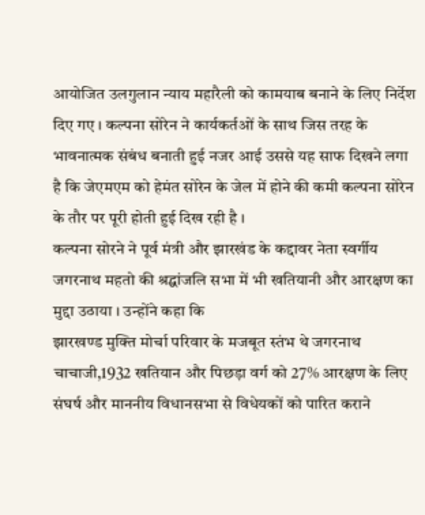आयोजित उलगुलान न्याय महारैली को कामयाब बनाने के लिए निर्देश दिए गए । कल्पना सोरेन ने कार्यकर्तओं के साथ जिस तरह के भावनात्मक संबंध बनाती हुई नजर आई उससे यह साफ दिखने लगा है कि जेएमएम को हेमंत सोरेन के जेल में होने की कमी कल्पना सोरेन के तौर पर पूरी होती हुई दिख रही है ।
कल्पना सोरने ने पूर्व मंत्री और झारखंड के कद्दावर नेता स्वर्गीय जगरनाथ महतो की श्रद्घांजलि सभा में भी खतियानी और आरक्षण का मुद्दा उठाया । उन्होंने कहा कि
झारखण्ड मुक्ति मोर्चा परिवार के मजबूत स्तंभ थे जगरनाथ चाचाजी,1932 खतियान और पिछड़ा वर्ग को 27% आरक्षण के लिए संघर्ष और माननीय विधानसभा से विधेयकों को पारित कराने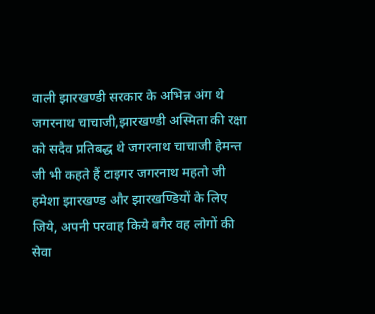वाली झारखण्डी सरकार के अभिन्न अंग थे जगरनाथ चाचाजी,झारखण्डी अस्मिता की रक्षा को सदैव प्रतिबद्ध थे जगरनाथ चाचाजी हेमन्त जी भी कहते हैं टाइगर जगरनाथ महतो जी हमेशा झारखण्ड और झारखण्डियों के लिए जिये, अपनी परवाह किये बगैर वह लोगों की सेवा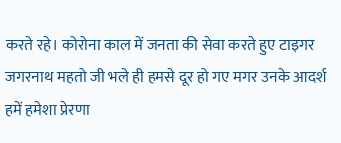करते रहे। कोरोना काल में जनता की सेवा करते हुए टाइगर जगरनाथ महतो जी भले ही हमसे दूर हो गए मगर उनके आदर्श हमें हमेशा प्रेरणा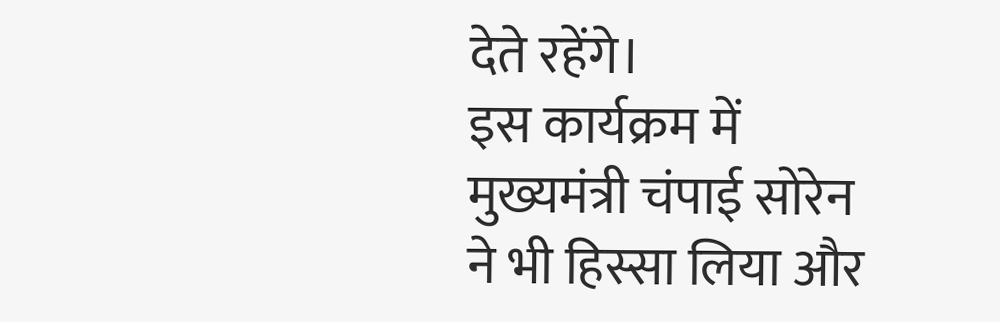देते रहेंगे।
इस कार्यक्रम में मुख्यमंत्री चंपाई सोरेन ने भी हिस्सा लिया और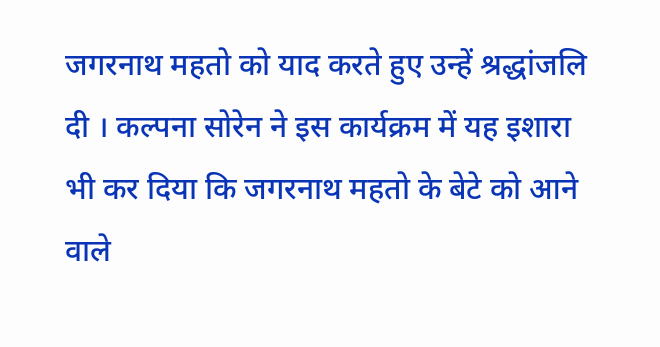जगरनाथ महतो को याद करते हुए उन्हें श्रद्धांजलि दी । कल्पना सोरेन ने इस कार्यक्रम में यह इशारा भी कर दिया कि जगरनाथ महतो के बेटे को आने वाले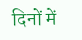दिनों में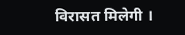विरासत मिलेगी ।